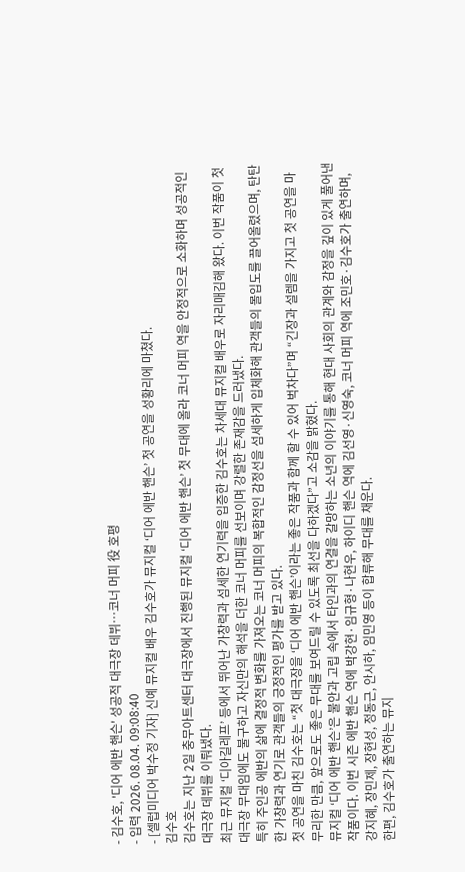- 김수호, '디어 에반 핸슨' 성공적 대극장 데뷔…코너 머피 役 호평
- 입력 2026. 08.04. 09:08:40
- [셀럽미디어 박수정 기자] 신예 뮤지컬 배우 김수호가 뮤지컬 ‘디어 에반 핸슨’ 첫 공연을 성황리에 마쳤다.
김수호
김수호는 지난 2일 충무아트센터 대극장에서 진행된 뮤지컬 ‘디어 에반 핸슨’ 첫 무대에 올라 코너 머피 역을 안정적으로 소화하며 성공적인 대극장 데뷔를 이뤄냈다.
최근 뮤지컬 ‘디아길레프’ 등에서 뛰어난 가창력과 섬세한 연기력을 입증한 김수호는 차세대 뮤지컬 배우로 자리매김해 왔다. 이번 작품이 첫 대극장 무대임에도 불구하고 자신만의 해석을 더한 코너 머피를 선보이며 강렬한 존재감을 드러냈다.
특히 주인공 에반의 삶에 결정적 변화를 가져오는 코너 머피의 복합적인 감정선을 섬세하게 입체화해 관객들의 몰입도를 끌어올렸으며, 탄탄한 가창력과 연기로 관객들의 긍정적인 평가를 받고 있다.
첫 공연을 마친 김수호는 “첫 대극장을 ‘디어 에반 핸슨’이라는 좋은 작품과 함께 할 수 있어 벅차다”며 “긴장과 설렘을 가지고 첫 공연을 마무리한 만큼, 앞으로도 좋은 무대를 보여드릴 수 있도록 최선을 다하겠다”고 소감을 밝혔다.
뮤지컬 ‘디어 에반 핸슨’은 불안과 고립 속에서 타인과의 연결을 갈망하는 소년의 이야기를 통해 현대 사회의 관계와 감정을 깊이 있게 풀어낸 작품이다. 이번 시즌 에반 핸슨 역에 박강현·임규형·나현우, 하이디 핸슨 역에 김선영·신영숙, 코너 머피 역에 조민호·김수호가 출연하며, 강지혜, 장민제, 장현성, 정동근, 안시하, 임민영 등이 합류해 무대를 채운다.
한편, 김수호가 출연하는 뮤지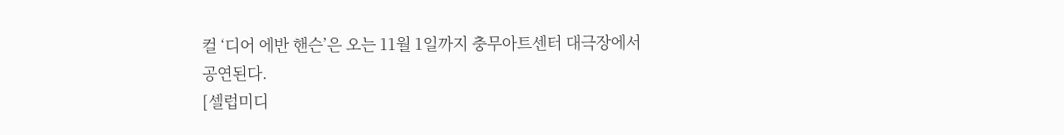컬 ‘디어 에반 핸슨’은 오는 11월 1일까지 충무아트센터 대극장에서 공연된다.
[셀럽미디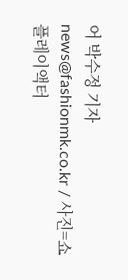어 박수정 기자 news@fashionmk.co.kr / 사진=쇼플레이액터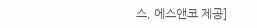스, 에스앤코 제공]